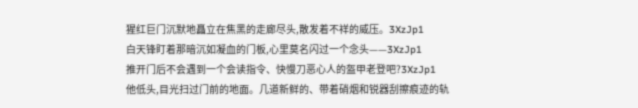猩红巨门沉默地矗立在焦黑的走廊尽头,散发着不祥的威压。3XzJp1
白天锋盯着那暗沉如凝血的门板,心里莫名闪过一个念头——3XzJp1
推开门后不会遇到一个会读指令、快慢刀恶心人的盔甲老登吧?3XzJp1
他低头,目光扫过门前的地面。几道新鲜的、带着硝烟和锐器刮擦痕迹的轨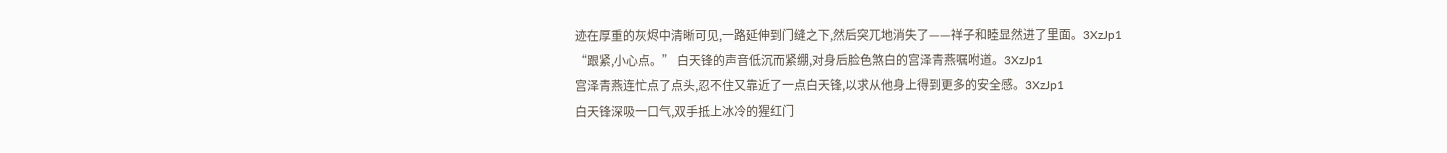迹在厚重的灰烬中清晰可见,一路延伸到门缝之下,然后突兀地消失了——祥子和睦显然进了里面。3XzJp1
“跟紧,小心点。” 白天锋的声音低沉而紧绷,对身后脸色煞白的宫泽青燕嘱咐道。3XzJp1
宫泽青燕连忙点了点头,忍不住又靠近了一点白天锋,以求从他身上得到更多的安全感。3XzJp1
白天锋深吸一口气,双手抵上冰冷的猩红门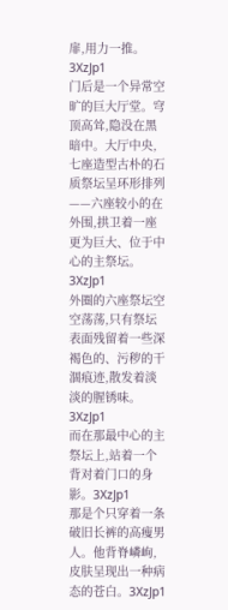扉,用力一推。3XzJp1
门后是一个异常空旷的巨大厅堂。穹顶高耸,隐没在黑暗中。大厅中央,七座造型古朴的石质祭坛呈环形排列——六座较小的在外围,拱卫着一座更为巨大、位于中心的主祭坛。3XzJp1
外圈的六座祭坛空空荡荡,只有祭坛表面残留着一些深褐色的、污秽的干涸痕迹,散发着淡淡的腥锈味。3XzJp1
而在那最中心的主祭坛上,站着一个背对着门口的身影。3XzJp1
那是个只穿着一条破旧长裤的高瘦男人。他背脊嶙峋,皮肤呈现出一种病态的苍白。3XzJp1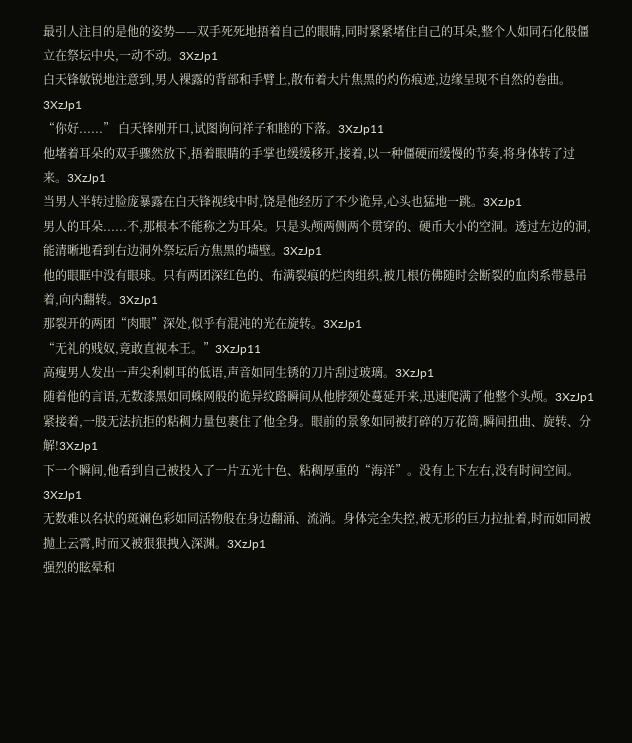最引人注目的是他的姿势——双手死死地捂着自己的眼睛,同时紧紧堵住自己的耳朵,整个人如同石化般僵立在祭坛中央,一动不动。3XzJp1
白天锋敏锐地注意到,男人裸露的背部和手臂上,散布着大片焦黑的灼伤痕迹,边缘呈现不自然的卷曲。3XzJp1
“你好......” 白天锋刚开口,试图询问祥子和睦的下落。3XzJp11
他堵着耳朵的双手骤然放下,捂着眼睛的手掌也缓缓移开,接着,以一种僵硬而缓慢的节奏,将身体转了过来。3XzJp1
当男人半转过脸庞暴露在白天锋视线中时,饶是他经历了不少诡异,心头也猛地一跳。3XzJp1
男人的耳朵......不,那根本不能称之为耳朵。只是头颅两侧两个贯穿的、硬币大小的空洞。透过左边的洞,能清晰地看到右边洞外祭坛后方焦黑的墙壁。3XzJp1
他的眼眶中没有眼球。只有两团深红色的、布满裂痕的烂肉组织,被几根仿佛随时会断裂的血肉系带悬吊着,向内翻转。3XzJp1
那裂开的两团“肉眼”深处,似乎有混沌的光在旋转。3XzJp1
“无礼的贱奴,竟敢直视本王。”3XzJp11
高瘦男人发出一声尖利刺耳的低语,声音如同生锈的刀片刮过玻璃。3XzJp1
随着他的言语,无数漆黑如同蛛网般的诡异纹路瞬间从他脖颈处蔓延开来,迅速爬满了他整个头颅。3XzJp1
紧接着,一股无法抗拒的粘稠力量包裹住了他全身。眼前的景象如同被打碎的万花筒,瞬间扭曲、旋转、分解!3XzJp1
下一个瞬间,他看到自己被投入了一片五光十色、粘稠厚重的“海洋”。没有上下左右,没有时间空间。3XzJp1
无数难以名状的斑斓色彩如同活物般在身边翻涌、流淌。身体完全失控,被无形的巨力拉扯着,时而如同被抛上云霄,时而又被狠狠拽入深渊。3XzJp1
强烈的眩晕和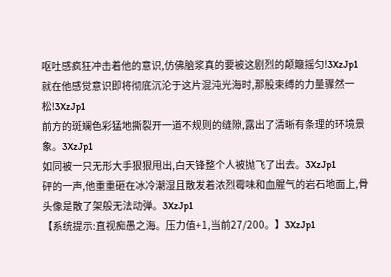呕吐感疯狂冲击着他的意识,仿佛脑浆真的要被这剧烈的颠簸摇匀!3XzJp1
就在他感觉意识即将彻底沉沦于这片混沌光海时,那股束缚的力量骤然一松!3XzJp1
前方的斑斓色彩猛地撕裂开一道不规则的缝隙,露出了清晰有条理的环境景象。3XzJp1
如同被一只无形大手狠狠甩出,白天锋整个人被抛飞了出去。3XzJp1
砰的一声,他重重砸在冰冷潮湿且散发着浓烈霉味和血腥气的岩石地面上,骨头像是散了架般无法动弹。3XzJp1
【系统提示:直视痴愚之海。压力值+1,当前27/200。】3XzJp1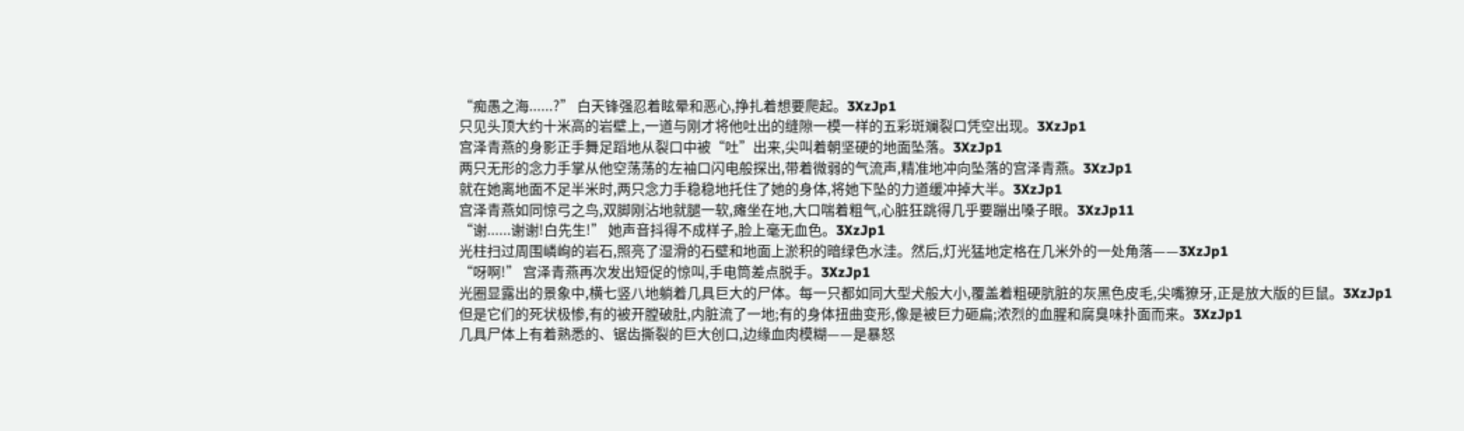“痴愚之海......?” 白天锋强忍着眩晕和恶心,挣扎着想要爬起。3XzJp1
只见头顶大约十米高的岩壁上,一道与刚才将他吐出的缝隙一模一样的五彩斑斓裂口凭空出现。3XzJp1
宫泽青燕的身影正手舞足蹈地从裂口中被“吐”出来,尖叫着朝坚硬的地面坠落。3XzJp1
两只无形的念力手掌从他空荡荡的左袖口闪电般探出,带着微弱的气流声,精准地冲向坠落的宫泽青燕。3XzJp1
就在她离地面不足半米时,两只念力手稳稳地托住了她的身体,将她下坠的力道缓冲掉大半。3XzJp1
宫泽青燕如同惊弓之鸟,双脚刚沾地就腿一软,瘫坐在地,大口喘着粗气,心脏狂跳得几乎要蹦出嗓子眼。3XzJp11
“谢......谢谢!白先生!” 她声音抖得不成样子,脸上毫无血色。3XzJp1
光柱扫过周围嶙峋的岩石,照亮了湿滑的石壁和地面上淤积的暗绿色水洼。然后,灯光猛地定格在几米外的一处角落——3XzJp1
“呀啊!” 宫泽青燕再次发出短促的惊叫,手电筒差点脱手。3XzJp1
光圈显露出的景象中,横七竖八地躺着几具巨大的尸体。每一只都如同大型犬般大小,覆盖着粗硬肮脏的灰黑色皮毛,尖嘴獠牙,正是放大版的巨鼠。3XzJp1
但是它们的死状极惨,有的被开膛破肚,内脏流了一地;有的身体扭曲变形,像是被巨力砸扁;浓烈的血腥和腐臭味扑面而来。3XzJp1
几具尸体上有着熟悉的、锯齿撕裂的巨大创口,边缘血肉模糊——是暴怒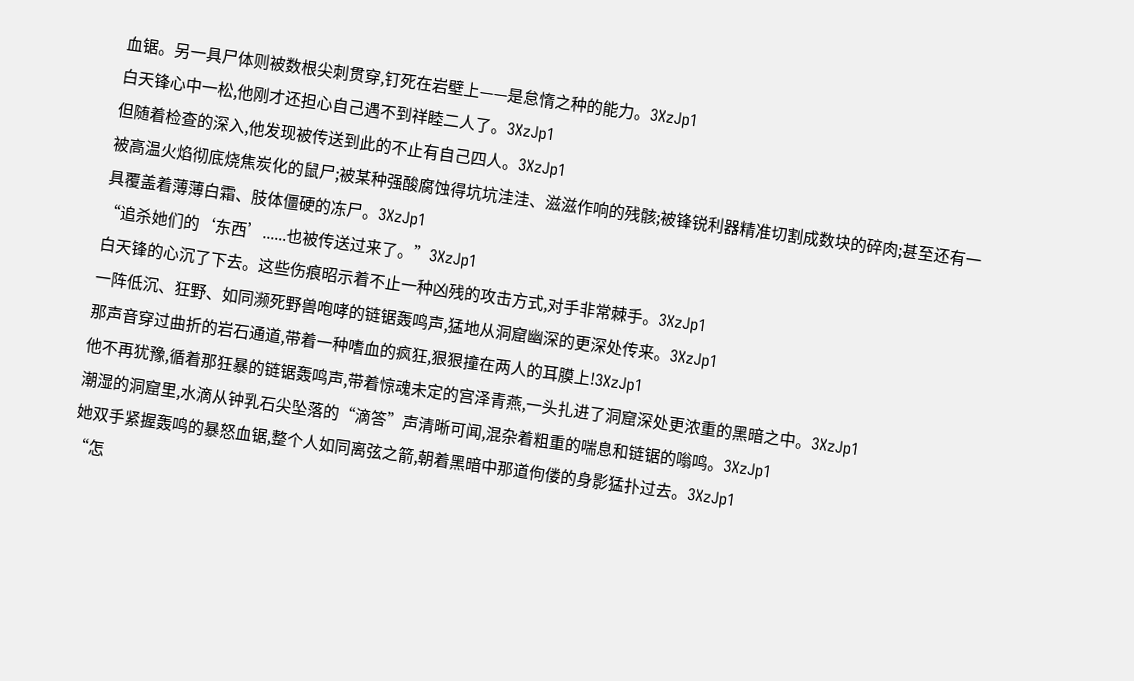血锯。另一具尸体则被数根尖刺贯穿,钉死在岩壁上——是怠惰之种的能力。3XzJp1
白天锋心中一松,他刚才还担心自己遇不到祥睦二人了。3XzJp1
但随着检查的深入,他发现被传送到此的不止有自己四人。3XzJp1
被高温火焰彻底烧焦炭化的鼠尸;被某种强酸腐蚀得坑坑洼洼、滋滋作响的残骸;被锋锐利器精准切割成数块的碎肉;甚至还有一具覆盖着薄薄白霜、肢体僵硬的冻尸。3XzJp1
“追杀她们的‘东西’......也被传送过来了。”3XzJp1
白天锋的心沉了下去。这些伤痕昭示着不止一种凶残的攻击方式,对手非常棘手。3XzJp1
一阵低沉、狂野、如同濒死野兽咆哮的链锯轰鸣声,猛地从洞窟幽深的更深处传来。3XzJp1
那声音穿过曲折的岩石通道,带着一种嗜血的疯狂,狠狠撞在两人的耳膜上!3XzJp1
他不再犹豫,循着那狂暴的链锯轰鸣声,带着惊魂未定的宫泽青燕,一头扎进了洞窟深处更浓重的黑暗之中。3XzJp1
潮湿的洞窟里,水滴从钟乳石尖坠落的“滴答”声清晰可闻,混杂着粗重的喘息和链锯的嗡鸣。3XzJp1
她双手紧握轰鸣的暴怒血锯,整个人如同离弦之箭,朝着黑暗中那道佝偻的身影猛扑过去。3XzJp1
“怎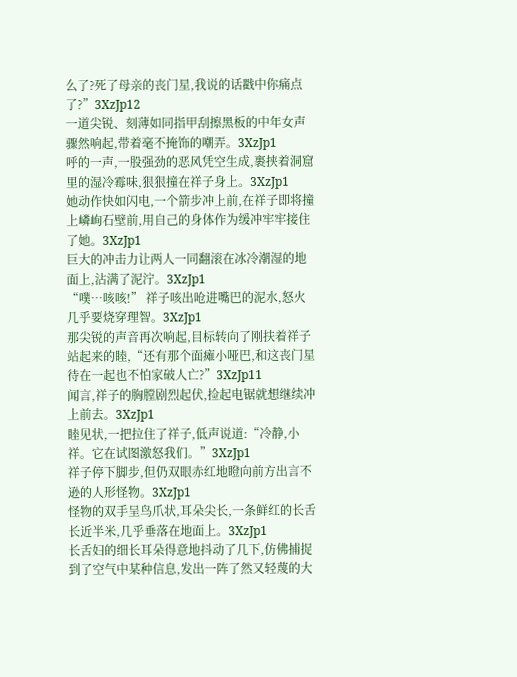么了?死了母亲的丧门星,我说的话戳中你痛点了?”3XzJp12
一道尖锐、刻薄如同指甲刮擦黑板的中年女声骤然响起,带着毫不掩饰的嘲弄。3XzJp1
呼的一声,一股强劲的恶风凭空生成,裹挟着洞窟里的湿冷霉味,狠狠撞在祥子身上。3XzJp1
她动作快如闪电,一个箭步冲上前,在祥子即将撞上嶙峋石壁前,用自己的身体作为缓冲牢牢接住了她。3XzJp1
巨大的冲击力让两人一同翻滚在冰冷潮湿的地面上,沾满了泥泞。3XzJp1
“噗…咳咳!” 祥子咳出呛进嘴巴的泥水,怒火几乎要烧穿理智。3XzJp1
那尖锐的声音再次响起,目标转向了刚扶着祥子站起来的睦,“还有那个面瘫小哑巴,和这丧门星待在一起也不怕家破人亡?”3XzJp11
闻言,祥子的胸膛剧烈起伏,捡起电锯就想继续冲上前去。3XzJp1
睦见状,一把拉住了祥子,低声说道:“冷静,小祥。它在试图激怒我们。”3XzJp1
祥子停下脚步,但仍双眼赤红地瞪向前方出言不逊的人形怪物。3XzJp1
怪物的双手呈鸟爪状,耳朵尖长,一条鲜红的长舌长近半米,几乎垂落在地面上。3XzJp1
长舌妇的细长耳朵得意地抖动了几下,仿佛捕捉到了空气中某种信息,发出一阵了然又轻蔑的大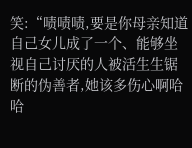笑:“啧啧啧,要是你母亲知道自己女儿成了一个、能够坐视自己讨厌的人被活生生锯断的伪善者,她该多伤心啊哈哈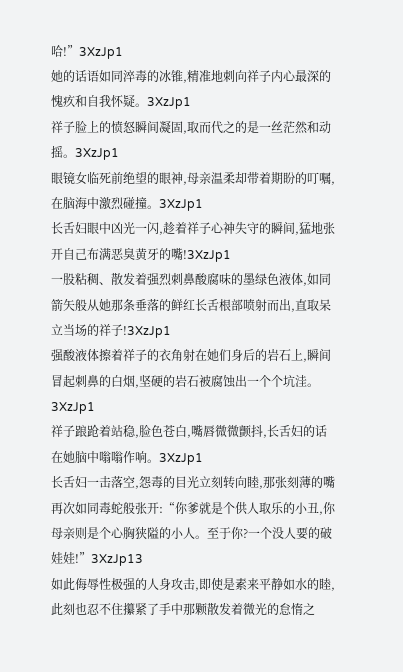哈!”3XzJp1
她的话语如同淬毒的冰锥,精准地刺向祥子内心最深的愧疚和自我怀疑。3XzJp1
祥子脸上的愤怒瞬间凝固,取而代之的是一丝茫然和动摇。3XzJp1
眼镜女临死前绝望的眼神,母亲温柔却带着期盼的叮嘱,在脑海中激烈碰撞。3XzJp1
长舌妇眼中凶光一闪,趁着祥子心神失守的瞬间,猛地张开自己布满恶臭黄牙的嘴!3XzJp1
一股粘稠、散发着强烈刺鼻酸腐味的墨绿色液体,如同箭矢般从她那条垂落的鲜红长舌根部喷射而出,直取呆立当场的祥子!3XzJp1
强酸液体擦着祥子的衣角射在她们身后的岩石上,瞬间冒起刺鼻的白烟,坚硬的岩石被腐蚀出一个个坑洼。3XzJp1
祥子踉跄着站稳,脸色苍白,嘴唇微微颤抖,长舌妇的话在她脑中嗡嗡作响。3XzJp1
长舌妇一击落空,怨毒的目光立刻转向睦,那张刻薄的嘴再次如同毒蛇般张开:“你爹就是个供人取乐的小丑,你母亲则是个心胸狭隘的小人。至于你?一个没人要的破娃娃!”3XzJp13
如此侮辱性极强的人身攻击,即使是素来平静如水的睦,此刻也忍不住攥紧了手中那颗散发着微光的怠惰之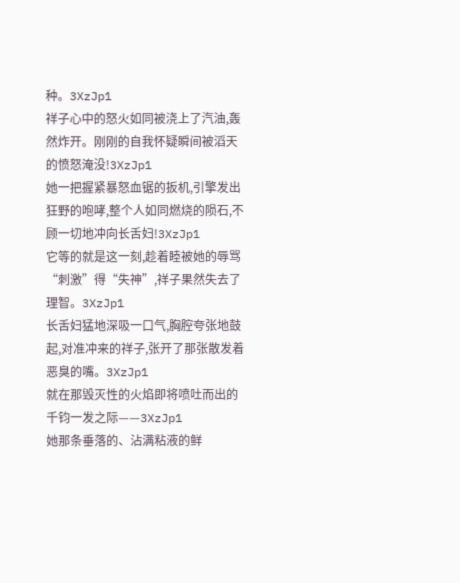种。3XzJp1
祥子心中的怒火如同被浇上了汽油,轰然炸开。刚刚的自我怀疑瞬间被滔天的愤怒淹没!3XzJp1
她一把握紧暴怒血锯的扳机,引擎发出狂野的咆哮,整个人如同燃烧的陨石,不顾一切地冲向长舌妇!3XzJp1
它等的就是这一刻,趁着睦被她的辱骂“刺激”得“失神”,祥子果然失去了理智。3XzJp1
长舌妇猛地深吸一口气,胸腔夸张地鼓起,对准冲来的祥子,张开了那张散发着恶臭的嘴。3XzJp1
就在那毁灭性的火焰即将喷吐而出的千钧一发之际——3XzJp1
她那条垂落的、沾满粘液的鲜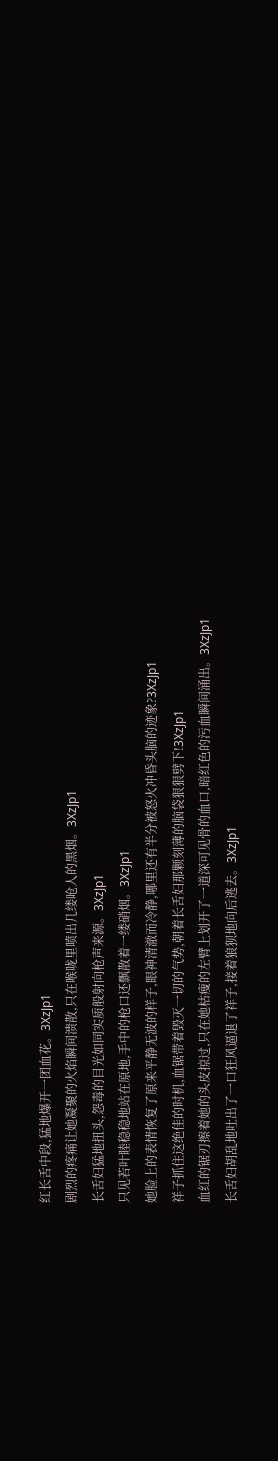红长舌中段,猛地爆开一团血花。3XzJp1
剧烈的疼痛让她凝聚的火焰瞬间溃散,只在喉咙里喷出几缕呛人的黑烟。3XzJp1
长舌妇猛地扭头,怨毒的目光如同实质般射向枪声来源。3XzJp1
只见若叶睦稳稳地站在原地,手中的枪口还飘散着一缕硝烟。3XzJp1
她脸上的表情恢复了原来平静无波的样子,眼神清澈而冷静,哪里还有半分被怒火冲昏头脑的迹象?3XzJp1
祥子抓住这绝佳的时机,血锯带着毁灭一切的气势,朝着长舌妇那颗刻薄的脑袋狠狠劈下!3XzJp1
血红的锯刃擦着她的头皮掠过,只在她枯瘦的左臂上划开了一道深可见骨的血口,暗红色的污血瞬间涌出。3XzJp1
长舌妇胡乱地吐出了一口狂风逼退了祥子,接着狼狈地向后逃去。3XzJp1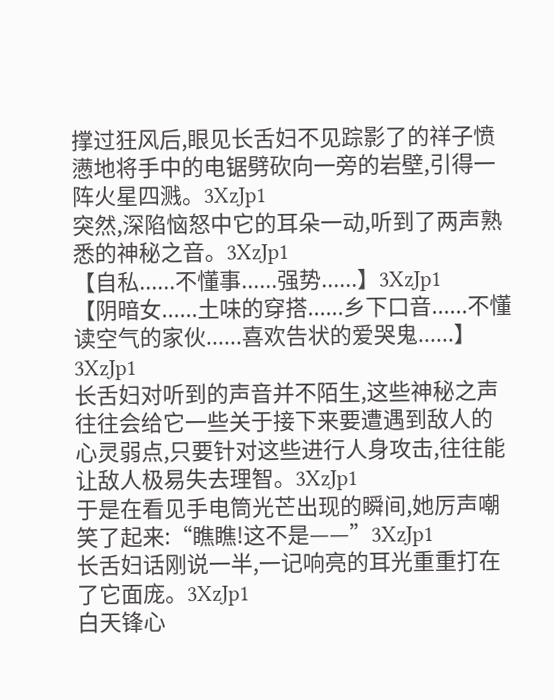撑过狂风后,眼见长舌妇不见踪影了的祥子愤懑地将手中的电锯劈砍向一旁的岩壁,引得一阵火星四溅。3XzJp1
突然,深陷恼怒中它的耳朵一动,听到了两声熟悉的神秘之音。3XzJp1
【自私......不懂事......强势......】3XzJp1
【阴暗女......土味的穿搭......乡下口音......不懂读空气的家伙......喜欢告状的爱哭鬼......】3XzJp1
长舌妇对听到的声音并不陌生,这些神秘之声往往会给它一些关于接下来要遭遇到敌人的心灵弱点,只要针对这些进行人身攻击,往往能让敌人极易失去理智。3XzJp1
于是在看见手电筒光芒出现的瞬间,她厉声嘲笑了起来:“瞧瞧!这不是——”3XzJp1
长舌妇话刚说一半,一记响亮的耳光重重打在了它面庞。3XzJp1
白天锋心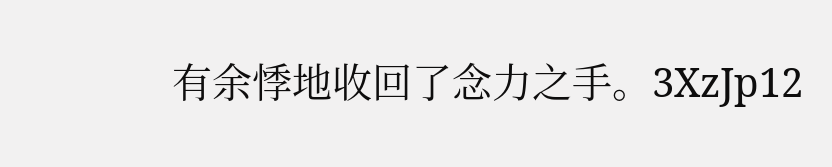有余悸地收回了念力之手。3XzJp12